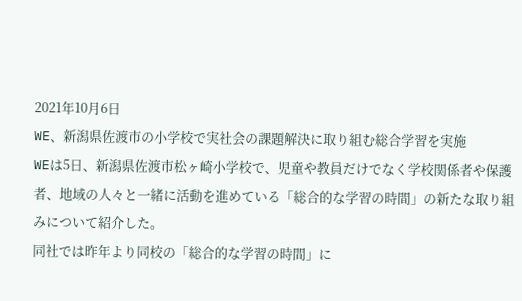2021年10月6日
WE、新潟県佐渡市の小学校で実社会の課題解決に取り組む総合学習を実施
WEは5日、新潟県佐渡市松ヶ崎小学校で、児童や教員だけでなく学校関係者や保護者、地域の人々と一緒に活動を進めている「総合的な学習の時間」の新たな取り組みについて紹介した。
同社では昨年より同校の「総合的な学習の時間」に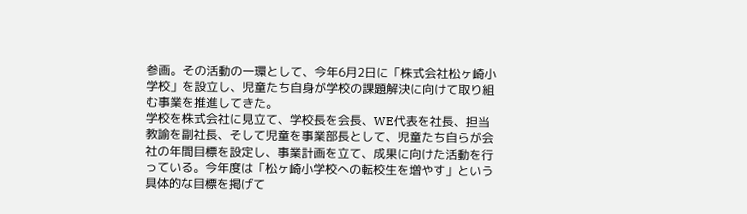参画。その活動の一環として、今年6月2日に「株式会社松ヶ崎小学校」を設立し、児童たち自身が学校の課題解決に向けて取り組む事業を推進してきた。
学校を株式会社に見立て、学校長を会長、WE代表を社長、担当教諭を副社長、そして児童を事業部長として、児童たち自らが会社の年間目標を設定し、事業計画を立て、成果に向けた活動を行っている。今年度は「松ヶ崎小学校への転校生を増やす」という具体的な目標を掲げて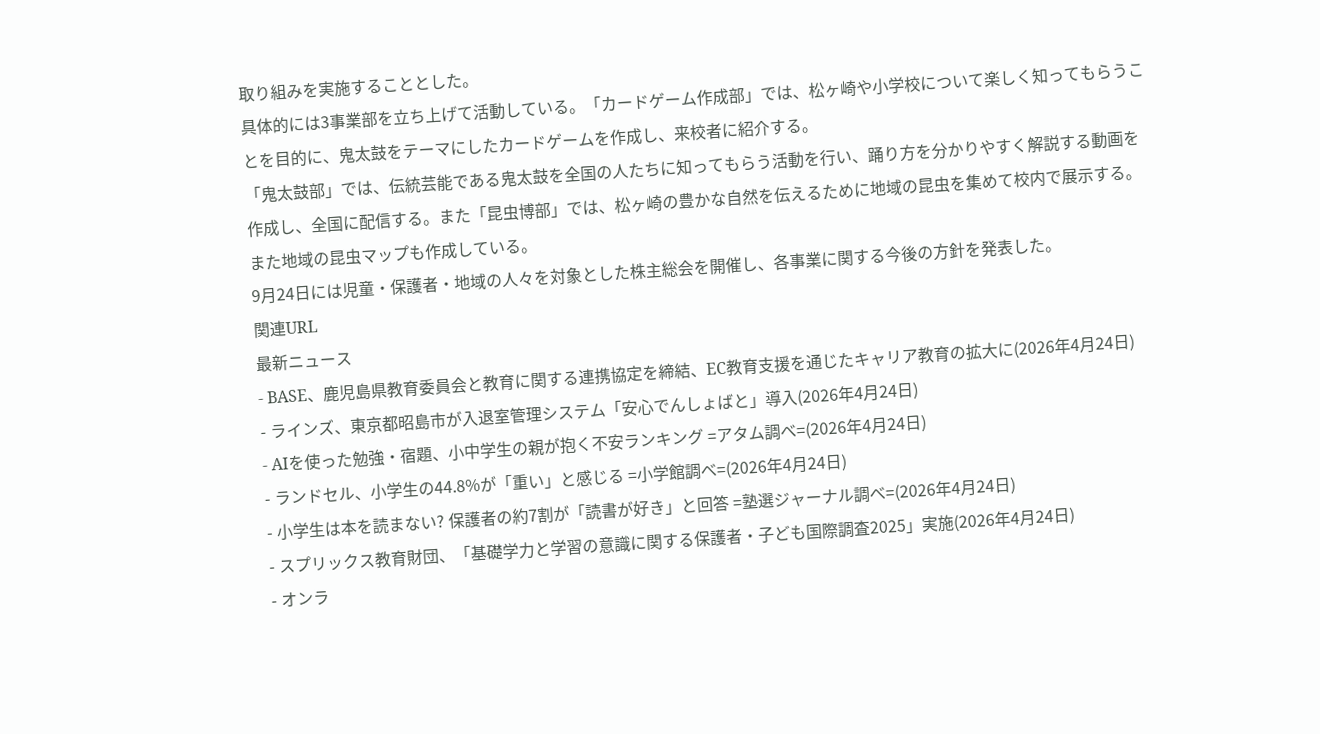取り組みを実施することとした。
具体的には3事業部を立ち上げて活動している。「カードゲーム作成部」では、松ヶ崎や小学校について楽しく知ってもらうことを目的に、鬼太鼓をテーマにしたカードゲームを作成し、来校者に紹介する。
「鬼太鼓部」では、伝統芸能である鬼太鼓を全国の人たちに知ってもらう活動を行い、踊り方を分かりやすく解説する動画を作成し、全国に配信する。また「昆虫博部」では、松ヶ崎の豊かな自然を伝えるために地域の昆虫を集めて校内で展示する。また地域の昆虫マップも作成している。
9月24日には児童・保護者・地域の人々を対象とした株主総会を開催し、各事業に関する今後の方針を発表した。
関連URL
最新ニュース
- BASE、鹿児島県教育委員会と教育に関する連携協定を締結、EC教育支援を通じたキャリア教育の拡大に(2026年4月24日)
- ラインズ、東京都昭島市が入退室管理システム「安心でんしょばと」導入(2026年4月24日)
- AIを使った勉強・宿題、小中学生の親が抱く不安ランキング =アタム調べ=(2026年4月24日)
- ランドセル、小学生の44.8%が「重い」と感じる =小学館調べ=(2026年4月24日)
- 小学生は本を読まない? 保護者の約7割が「読書が好き」と回答 =塾選ジャーナル調べ=(2026年4月24日)
- スプリックス教育財団、「基礎学力と学習の意識に関する保護者・子ども国際調査2025」実施(2026年4月24日)
- オンラ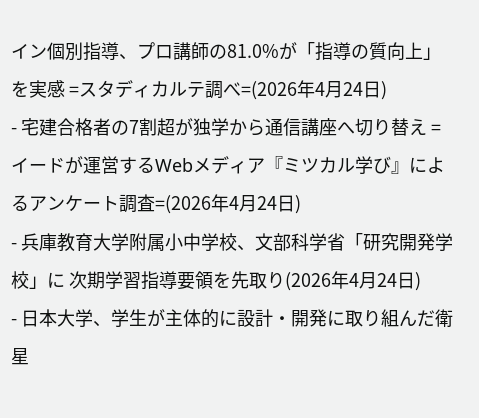イン個別指導、プロ講師の81.0%が「指導の質向上」を実感 =スタディカルテ調べ=(2026年4月24日)
- 宅建合格者の7割超が独学から通信講座へ切り替え =イードが運営するWebメディア『ミツカル学び』によるアンケート調査=(2026年4月24日)
- 兵庫教育大学附属小中学校、文部科学省「研究開発学校」に 次期学習指導要領を先取り(2026年4月24日)
- 日本大学、学生が主体的に設計・開発に取り組んだ衛星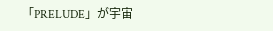「PRELUDE」が宇宙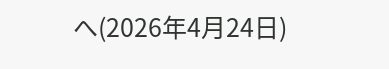へ(2026年4月24日)